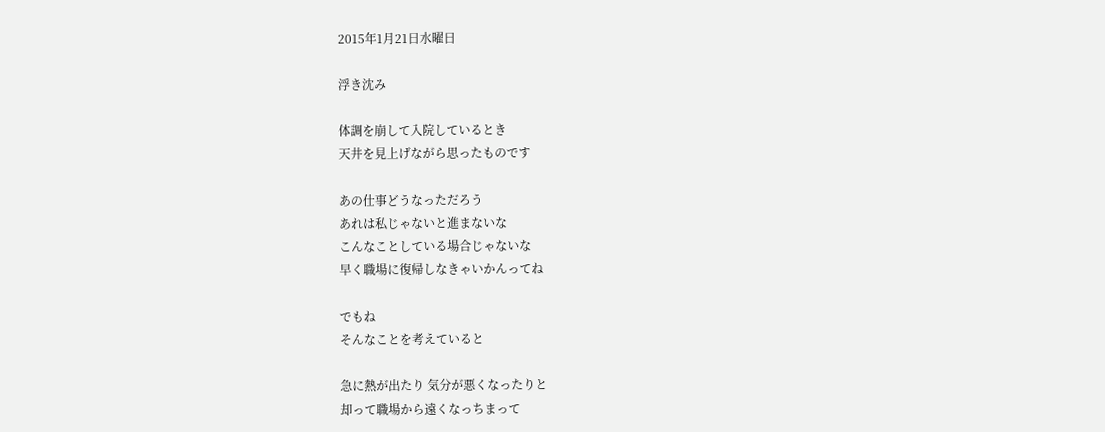2015年1月21日水曜日

浮き沈み

体調を崩して入院しているとき
天井を見上げながら思ったものです

あの仕事どうなっただろう
あれは私じゃないと進まないな
こんなことしている場合じゃないな
早く職場に復帰しなきゃいかんってね

でもね
そんなことを考えていると

急に熱が出たり 気分が悪くなったりと
却って職場から遠くなっちまって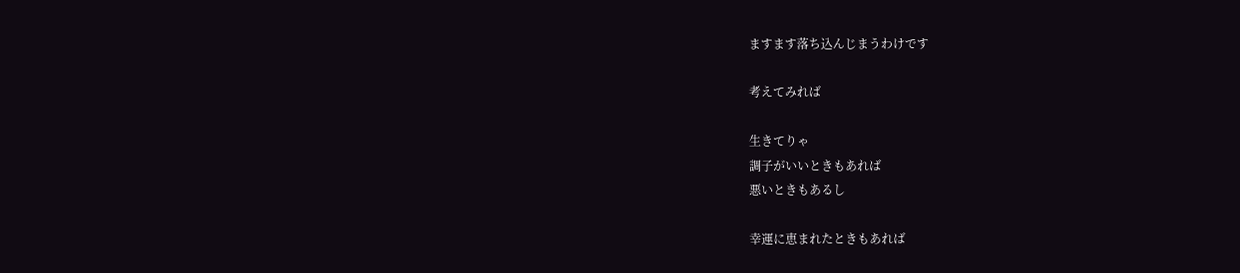ますます落ち込んじまうわけです

考えてみれば

生きてりゃ
調子がいいときもあれば
悪いときもあるし

幸運に恵まれたときもあれば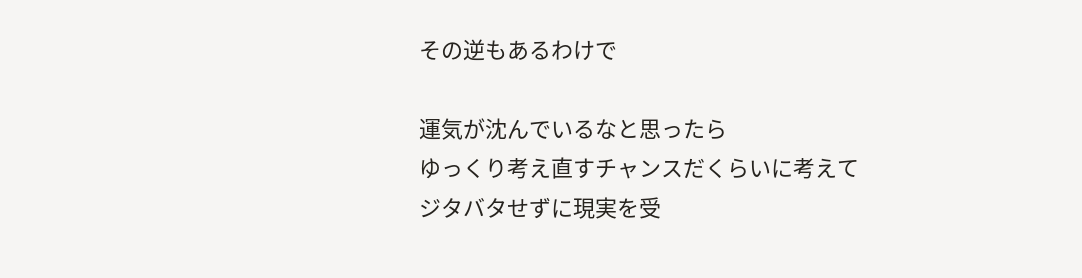その逆もあるわけで

運気が沈んでいるなと思ったら
ゆっくり考え直すチャンスだくらいに考えて
ジタバタせずに現実を受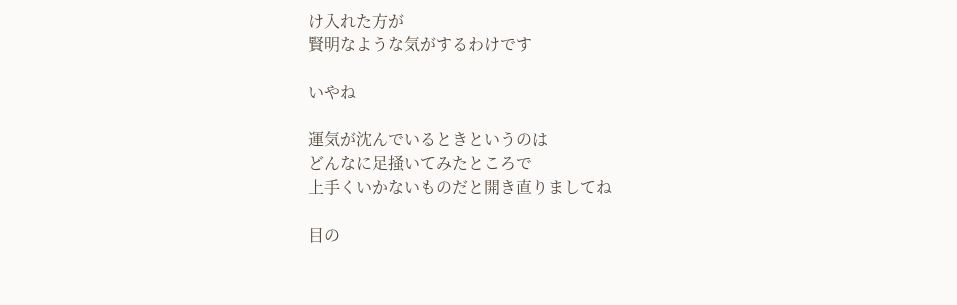け入れた方が
賢明なような気がするわけです

いやね

運気が沈んでいるときというのは
どんなに足掻いてみたところで
上手くいかないものだと開き直りましてね

目の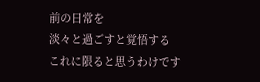前の日常を
淡々と過ごすと覚悟する
これに限ると思うわけです